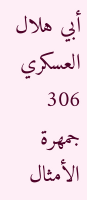أبي هلال العسكري
306
جمهرة الأمثال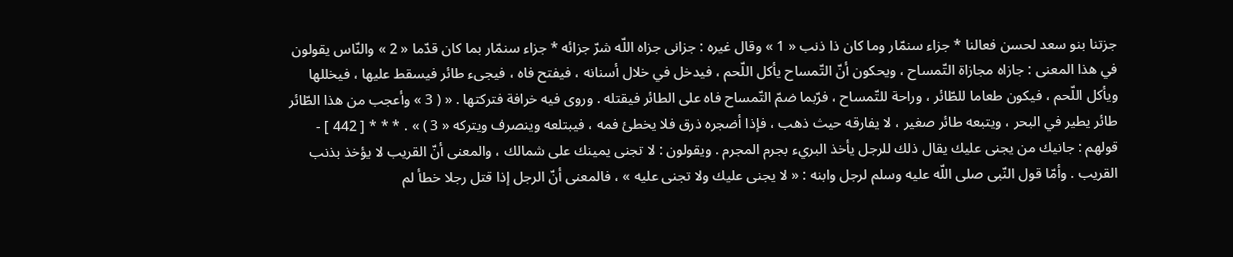جزتنا بنو سعد لحسن فعالنا * جزاء سنمّار وما كان ذا ذنب « 1 » وقال غيره : جزانى جزاه اللّه شرّ جزائه * جزاء سنمّار بما كان قدّما « 2 » والنّاس يقولون في هذا المعنى : جازاه مجازاة التّمساح ، ويحكون أنّ التّمساح يأكل اللّحم ، فيدخل في خلال أسنانه ، فيفتح فاه ، فيجىء طائر فيسقط عليها ، فيخللها ويأكل اللّحم ، فيكون طعاما للطّائر ، وراحة للتّمساح ، فرّبما ضمّ التّمساح فاه على الطائر فيقتله . وروى فيه خرافة فتركتها . « ( 3 » وأعجب من هذا الطّائر طائر يطير في البحر ، ويتبعه طائر صغير ، لا يفارقه حيث ذهب ، فإذا أضجره ذرق فلا يخطئ فمه ، فيبتلعه وينصرف ويتركه « 3 ) » . * * * [ 442 ] - قولهم : جانيك من يجنى عليك يقال ذلك للرجل يأخذ البريء بجرم المجرم . ويقولون : لا تجنى يمينك على شمالك ، والمعنى أنّ القريب لا يؤخذ بذنب القريب . وأمّا قول النّبى صلى اللّه عليه وسلم لرجل وابنه : « لا يجنى عليك ولا تجنى عليه » ، فالمعنى أنّ الرجل إذا قتل رجلا خطأ لم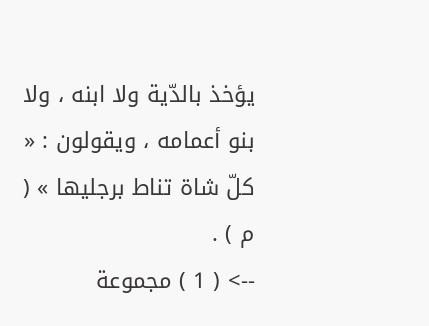يؤخذ بالدّية ولا ابنه ، ولا بنو أعمامه ، ويقولون : « كلّ شاة تناط برجليها » ( م ) .
--> ( 1 ) مجموعة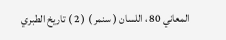المعاني 80 ، اللسان ( سنمر ) ( 2 ) تاريخ الطبري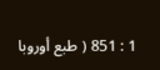1 : 851 ( طبع أوروبا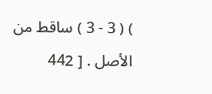) ( 3 - 3 ) ساقط من الأصل . [ 442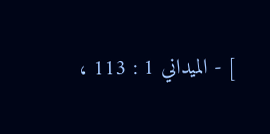] - الميداني 1 : 113 ،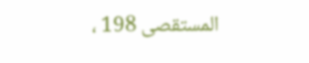المستقصى 198 ،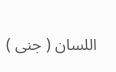اللسان ( جنى )